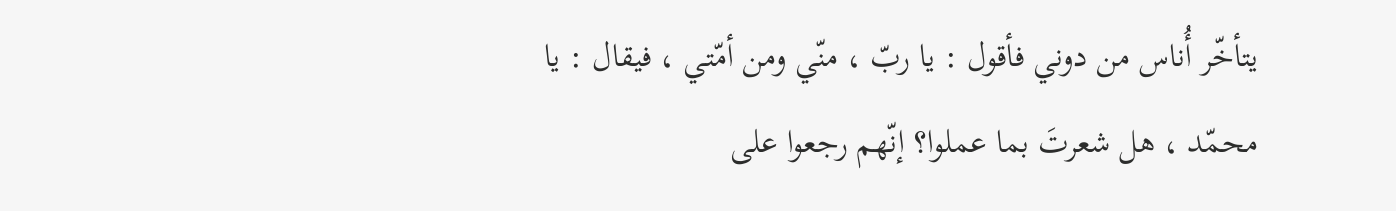يتأخّر أُناس من دوني فأقول : يا ربّ ، منّي ومن أمّتي ، فيقال : يا محمّد ، هل شعرتَ بما عملوا؟ إنّهم رجعوا على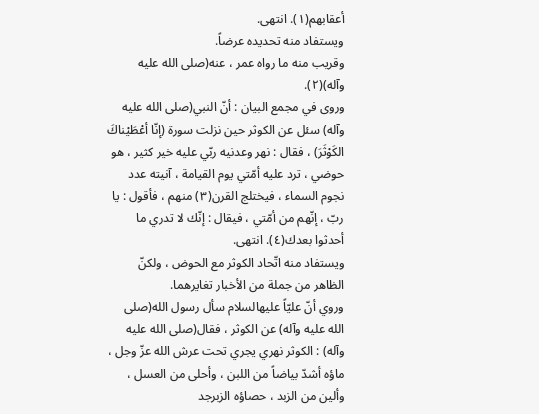أعقابهم(١). انتهى.
ويستفاد منه تحديده عرضاً.
وقريب منه ما رواه عمر ، عنه(صلى الله عليه وآله)(٢).
وروى في مجمع البيان : أنّ النبي(صلى الله عليه وآله) سئل عن الكوثر حين نزلت سورة (إنّا أعْطَيْناكَ الكَوْثَرَ) ، فقال : نهر وعدنيه ربّي عليه خير كثير ، هو حوضي ، ترد عليه أمّتي يوم القيامة ، آنيته عدد نجوم السماء ، فيختلج القرن(٣) منهم ، فأقول : يا ربّ ، إنّهم من أمّتي ، فيقال : إنّك لا تدري ما أحدثوا بعدك(٤). انتهى.
ويستفاد منه اتّحاد الكوثر مع الحوض ، ولكنّ الظاهر من جملة من الأخبار تغايرهما.
وروي أنّ عليّاً عليهالسلام سأل رسول الله(صلى الله عليه وآله) عن الكوثر ، فقال(صلى الله عليه وآله) : الكوثر نهري يجري تحت عرش الله عزّ وجل ، ماؤه أشدّ بياضاً من اللبن ، وأحلى من العسل ، وألين من الزبد ، حصاؤه الزبرجد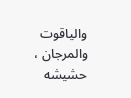والياقوت والمرجان ، حشيشه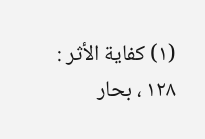(١) كفاية الأثر : ١٢٨ ، بحار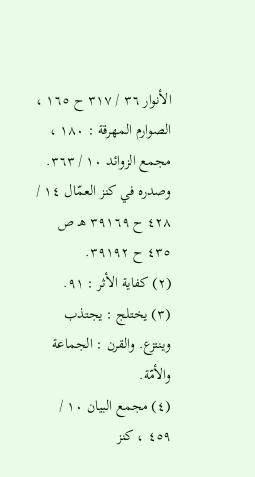الأنوار ٣٦ / ٣١٧ ح ١٦٥ ، الصوارم المهرقة : ١٨٠ ، مجمع الزوائد ١٠ / ٣٦٣. وصدره في كنز العمّال ١٤ / ٤٢٨ ح ٣٩١٦٩ هـ ص ٤٣٥ ح ٣٩١٩٢.
(٢) كفاية الأثر : ٩١.
(٣) يختلج : يجتذب وينتزع. والقرن : الجماعة والأمّة.
(٤) مجمع البيان ١٠ / ٤٥٩ ، كنز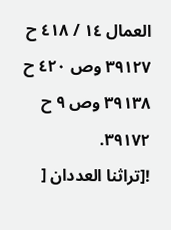العمال ١٤ / ٤١٨ ح ٣٩١٢٧ وص ٤٢٠ ح ٣٩١٣٨ وص ٩ ح ٣٩١٧٢.
![تراثنا العددان [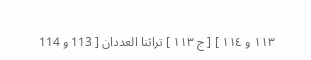١١٣ و ١١٤ ] [ ج ١١٣ ] تراثنا العددان [ 113 و 114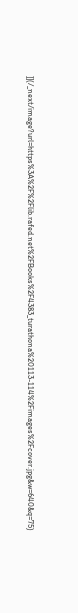]](/_next/image?url=https%3A%2F%2Flib.rafed.net%2FBooks%2F4383_turathona%20113-114%2Fimages%2Fcover.jpg&w=640&q=75)